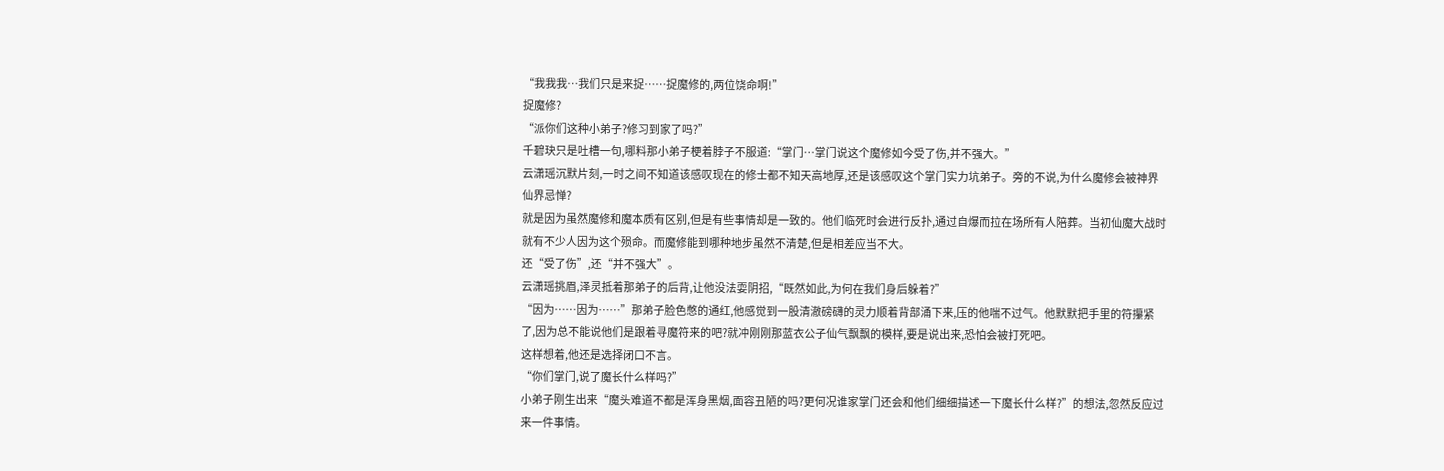“我我我…我们只是来捉……捉魔修的,两位饶命啊!”
捉魔修?
“派你们这种小弟子?修习到家了吗?”
千碧玦只是吐槽一句,哪料那小弟子梗着脖子不服道:“掌门…掌门说这个魔修如今受了伤,并不强大。”
云潇瑶沉默片刻,一时之间不知道该感叹现在的修士都不知天高地厚,还是该感叹这个掌门实力坑弟子。旁的不说,为什么魔修会被神界仙界忌惮?
就是因为虽然魔修和魔本质有区别,但是有些事情却是一致的。他们临死时会进行反扑,通过自爆而拉在场所有人陪葬。当初仙魔大战时就有不少人因为这个殒命。而魔修能到哪种地步虽然不清楚,但是相差应当不大。
还“受了伤”,还“并不强大”。
云潇瑶挑眉,泽灵抵着那弟子的后背,让他没法耍阴招,“既然如此,为何在我们身后躲着?”
“因为……因为……”那弟子脸色憋的通红,他感觉到一股清澈磅礴的灵力顺着背部涌下来,压的他喘不过气。他默默把手里的符攥紧了,因为总不能说他们是跟着寻魔符来的吧?就冲刚刚那蓝衣公子仙气飘飘的模样,要是说出来,恐怕会被打死吧。
这样想着,他还是选择闭口不言。
“你们掌门,说了魔长什么样吗?”
小弟子刚生出来“魔头难道不都是浑身黑烟,面容丑陋的吗?更何况谁家掌门还会和他们细细描述一下魔长什么样?”的想法,忽然反应过来一件事情。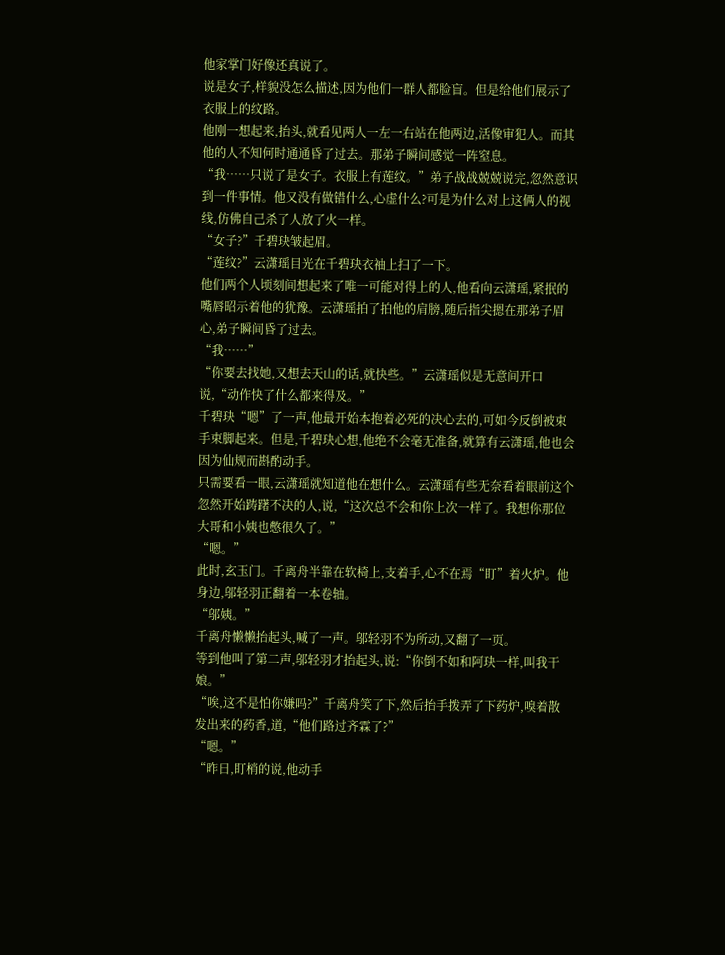他家掌门好像还真说了。
说是女子,样貌没怎么描述,因为他们一群人都脸盲。但是给他们展示了衣服上的纹路。
他刚一想起来,抬头,就看见两人一左一右站在他两边,活像审犯人。而其他的人不知何时通通昏了过去。那弟子瞬间感觉一阵窒息。
“我……只说了是女子。衣服上有莲纹。”弟子战战兢兢说完,忽然意识到一件事情。他又没有做错什么,心虚什么?可是为什么对上这俩人的视线,仿佛自己杀了人放了火一样。
“女子?”千碧玦皱起眉。
“莲纹?”云潇瑶目光在千碧玦衣袖上扫了一下。
他们两个人顷刻间想起来了唯一可能对得上的人,他看向云潇瑶,紧抿的嘴唇昭示着他的犹豫。云潇瑶拍了拍他的肩膀,随后指尖摁在那弟子眉心,弟子瞬间昏了过去。
“我……”
“你要去找她,又想去天山的话,就快些。”云潇瑶似是无意间开口说,“动作快了什么都来得及。”
千碧玦“嗯”了一声,他最开始本抱着必死的决心去的,可如今反倒被束手束脚起来。但是,千碧玦心想,他绝不会毫无准备,就算有云潇瑶,他也会因为仙规而斟酌动手。
只需要看一眼,云潇瑶就知道他在想什么。云潇瑶有些无奈看着眼前这个忽然开始踌躇不决的人,说,“这次总不会和你上次一样了。我想你那位大哥和小姨也憋很久了。”
“嗯。”
此时,玄玉门。千离舟半靠在软椅上,支着手,心不在焉“盯”着火炉。他身边,邬轻羽正翻着一本卷轴。
“邬姨。”
千离舟懒懒抬起头,喊了一声。邬轻羽不为所动,又翻了一页。
等到他叫了第二声,邬轻羽才抬起头,说:“你倒不如和阿玦一样,叫我干娘。”
“唉,这不是怕你嫌吗?”千离舟笑了下,然后抬手拨弄了下药炉,嗅着散发出来的药香,道,“他们路过齐霖了?”
“嗯。”
“昨日,盯梢的说,他动手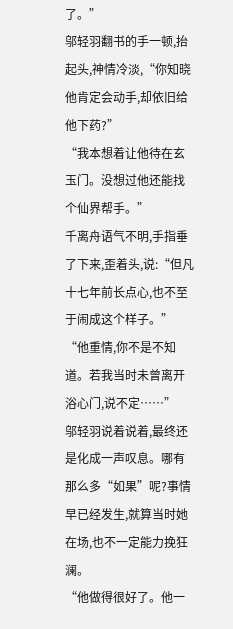了。”
邬轻羽翻书的手一顿,抬起头,神情冷淡,“你知晓他肯定会动手,却依旧给他下药?”
“我本想着让他待在玄玉门。没想过他还能找个仙界帮手。”
千离舟语气不明,手指垂了下来,歪着头,说:“但凡十七年前长点心,也不至于闹成这个样子。”
“他重情,你不是不知道。若我当时未曾离开浴心门,说不定……”
邬轻羽说着说着,最终还是化成一声叹息。哪有那么多“如果”呢?事情早已经发生,就算当时她在场,也不一定能力挽狂澜。
“他做得很好了。他一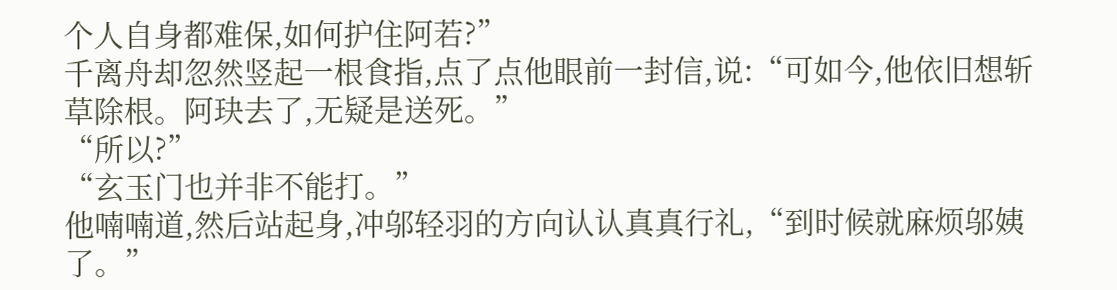个人自身都难保,如何护住阿若?”
千离舟却忽然竖起一根食指,点了点他眼前一封信,说:“可如今,他依旧想斩草除根。阿玦去了,无疑是送死。”
“所以?”
“玄玉门也并非不能打。”
他喃喃道,然后站起身,冲邬轻羽的方向认认真真行礼,“到时候就麻烦邬姨了。”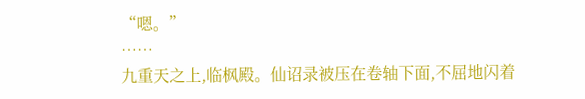“嗯。”
……
九重天之上,临枫殿。仙诏录被压在卷轴下面,不屈地闪着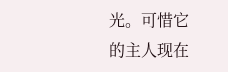光。可惜它的主人现在